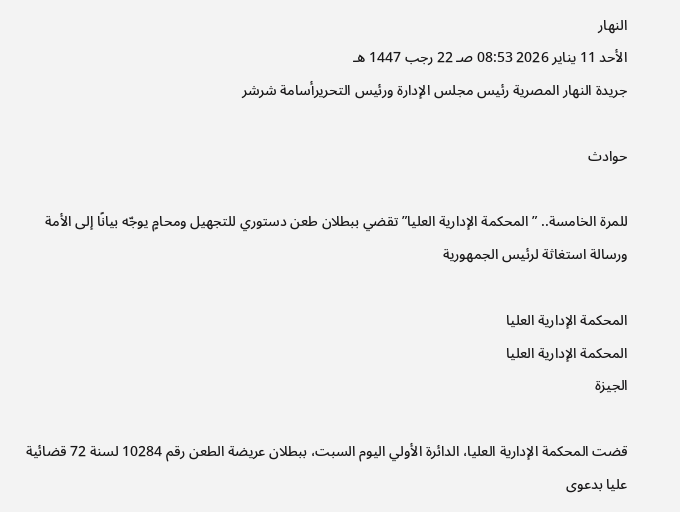النهار
الأحد 11 يناير 2026 08:53 صـ 22 رجب 1447 هـ
جريدة النهار المصرية رئيس مجلس الإدارة ورئيس التحريرأسامة شرشر

حوادث

للمرة الخامسة.. ”المحكمة الإدارية العليا” تقضي ببطلان طعن دستوري للتجهيل ومحامٍ يوجّه بيانًا إلى الأمة ورسالة استغاثة لرئيس الجمهورية

المحكمة الإدارية العليا
المحكمة الإدارية العليا
الجيزة

قضت المحكمة الإدارية العليا، الدائرة الأولي اليوم السبت، ببطلان عريضة الطعن رقم 10284 لسنة 72 قضائية عليا بدعوى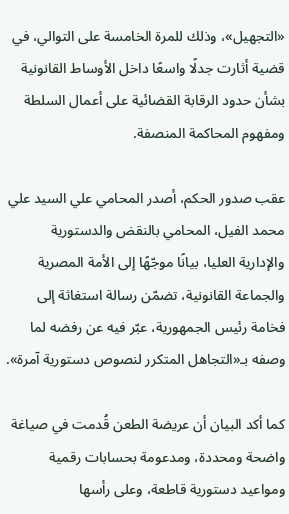«التجهيل»، وذلك للمرة الخامسة على التوالي، في قضية أثارت جدلًا واسعًا داخل الأوساط القانونية بشأن حدود الرقابة القضائية على أعمال السلطة ومفهوم المحاكمة المنصفة.

عقب صدور الحكم، أصدر المحامي علي السيد علي محمد الفيل، المحامي بالنقض والدستورية والإدارية العليا، بيانًا موجّهًا إلى الأمة المصرية والجماعة القانونية، تضمّن رسالة استغاثة إلى فخامة رئيس الجمهورية، عبّر فيه عن رفضه لما وصفه بـ«التجاهل المتكرر لنصوص دستورية آمرة».

كما أكد البيان أن عريضة الطعن قُدمت في صياغة واضحة ومحددة، ومدعومة بحسابات رقمية ومواعيد دستورية قاطعة، وعلى رأسها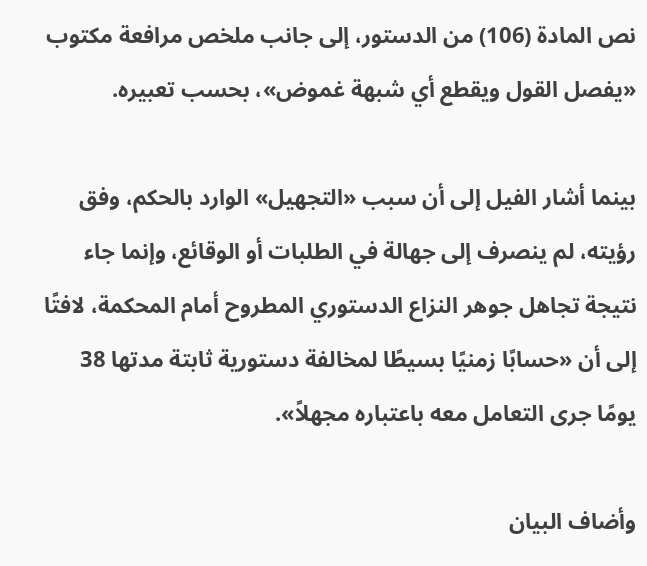نص المادة (106) من الدستور، إلى جانب ملخص مرافعة مكتوب «يفصل القول ويقطع أي شبهة غموض»، بحسب تعبيره.

بينما أشار الفيل إلى أن سبب «التجهيل» الوارد بالحكم، وفق رؤيته، لم ينصرف إلى جهالة في الطلبات أو الوقائع، وإنما جاء نتيجة تجاهل جوهر النزاع الدستوري المطروح أمام المحكمة، لافتًا إلى أن «حسابًا زمنيًا بسيطًا لمخالفة دستورية ثابتة مدتها 38 يومًا جرى التعامل معه باعتباره مجهلاً».

وأضاف البيان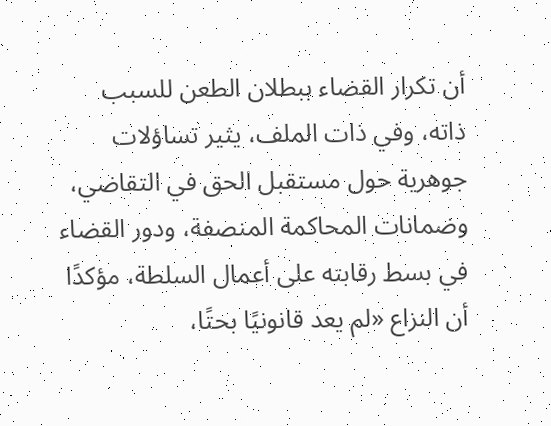أن تكرار القضاء ببطلان الطعن للسبب ذاته، وفي ذات الملف، يثير تساؤلات جوهرية حول مستقبل الحق في التقاضي، وضمانات المحاكمة المنصفة، ودور القضاء في بسط رقابته على أعمال السلطة، مؤكدًا أن النزاع «لم يعد قانونيًا بحتًا،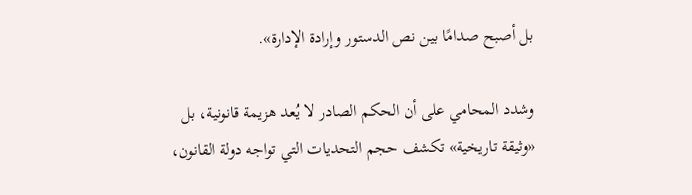بل أصبح صدامًا بين نص الدستور وإرادة الإدارة».

وشدد المحامي على أن الحكم الصادر لا يُعد هزيمة قانونية، بل «وثيقة تاريخية» تكشف حجم التحديات التي تواجه دولة القانون،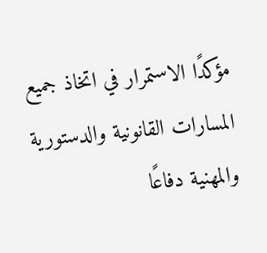مؤكدًا الاستمرار في اتخاذ جميع المسارات القانونية والدستورية والمهنية دفاعًا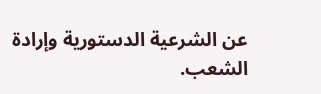عن الشرعية الدستورية وإرادة الشعب.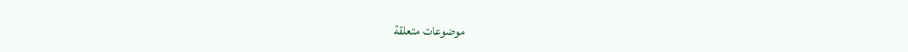موضوعات متعلقة